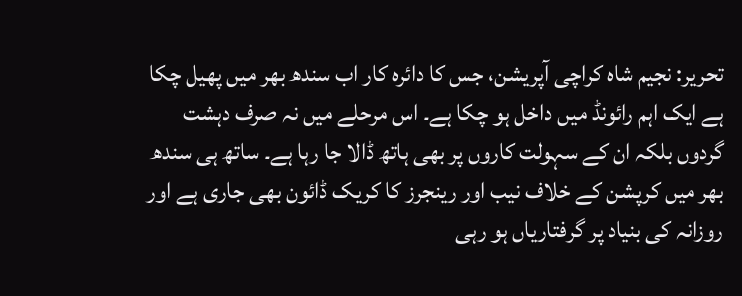تحریر: نجیم شاہ کراچی آپریشن، جس کا دائرہ کار اب سندھ بھر میں پھیل چکا ہے ایک اہم رائونڈ میں داخل ہو چکا ہے۔ اس مرحلے میں نہ صرف دہشت گردوں بلکہ ان کے سہولت کاروں پر بھی ہاتھ ڈالا جا رہا ہے۔ ساتھ ہی سندھ بھر میں کرپشن کے خلاف نیب اور رینجرز کا کریک ڈائون بھی جاری ہے اور روزانہ کی بنیاد پر گرفتاریاں ہو رہی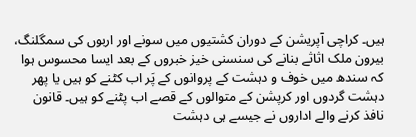ہیں۔ کراچی آپریشن کے دوران کشتیوں میں سونے اور اربوں کی سمگلنگ، بیرون ملک اثاثے بنانے کی سنسنی خیز خبروں کے بعد ایسا محسوس ہوا کہ سندھ میں خوف و دہشت کے پروانوں کے پَر اب کٹنے کو ہیں یا پھر دہشت گردوں اور کرپشن کے متوالوں کے قصے اب پٹنے کو ہیں۔ قانون نافذ کرنے والے اداروں نے جیسے ہی دہشت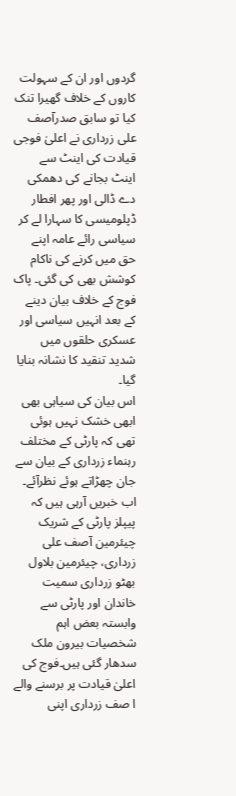گردوں اور ان کے سہولت کاروں کے خلاف گھیرا تنک کیا تو سابق صدرآصف علی زرداری نے اعلیٰ فوجی قیادت کی اینٹ سے اینٹ بجانے کی دھمکی دے ڈالی اور پھر افطار ڈپلومیسی کا سہارا لے کر سیاسی رائے عامہ اپنے حق میں کرنے کی ناکام کوشش بھی کی گئی۔ پاک فوج کے خلاف بیان دینے کے بعد انہیں سیاسی اور عسکری حلقوں میں شدید تنقید کا نشانہ بنایا گیا۔
اس بیان کی سیاہی بھی ابھی خشک نہیں ہوئی تھی کہ پارٹی کے مختلف رہنماء زرداری کے بیان سے جان چھڑاتے ہوئے نظرآئے۔ اب خبریں آرہی ہیں کہ پیپلز پارٹی کے شریک چیئرمین آصف علی زرداری، چیئرمین بلاول بھٹو زرداری سمیت خاندان اور پارٹی سے وابستہ بعض اہم شخصیات بیرون ملک سدھار گئی ہیں۔فوج کی اعلیٰ قیادت پر برسنے والے ا صف زرداری اپنی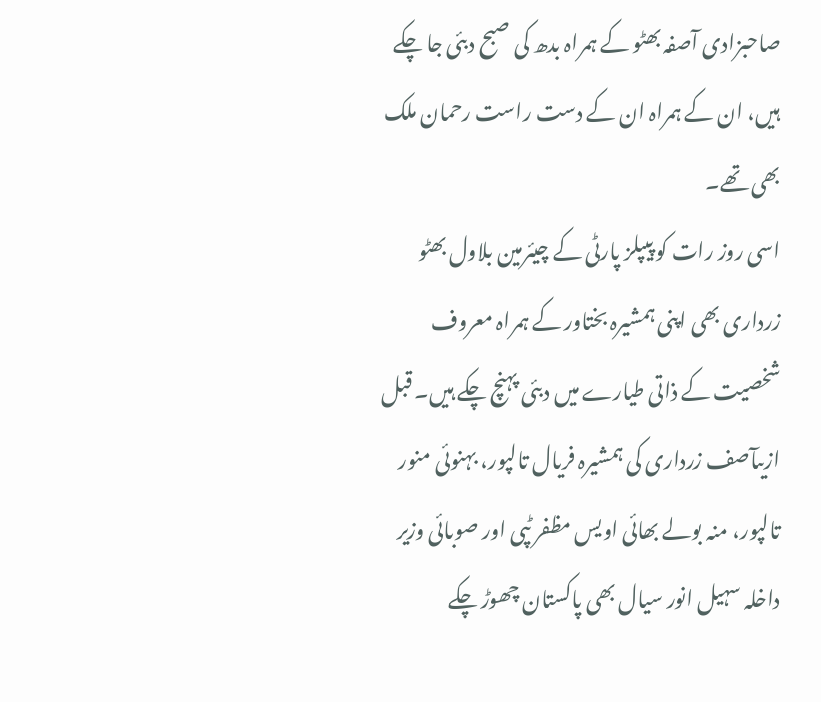صاحبزادی آصفہ بھٹو کے ہمراہ بدھ کی صبح دبئی جا چکے ہیں، ان کے ہمراہ ان کے دست راست رحمان ملک بھی تھے۔
اسی روز رات کو پیپلز پارٹی کے چیئرمین بلاول بھٹو زرداری بھی اپنی ہمشیرہ بختاور کے ہمراہ معروف شخصیت کے ذاتی طیارے میں دبئی پہنچ چکے ہیں۔ قبل ازیںآصف زرداری کی ہمشیرہ فریال تالپور، بہنوئی منور تالپور، منہ بولے بھائی اویس مظفر ٹپی اور صوبائی وزیر داخلہ سہیل انور سیال بھی پاکستان چھوڑ چکے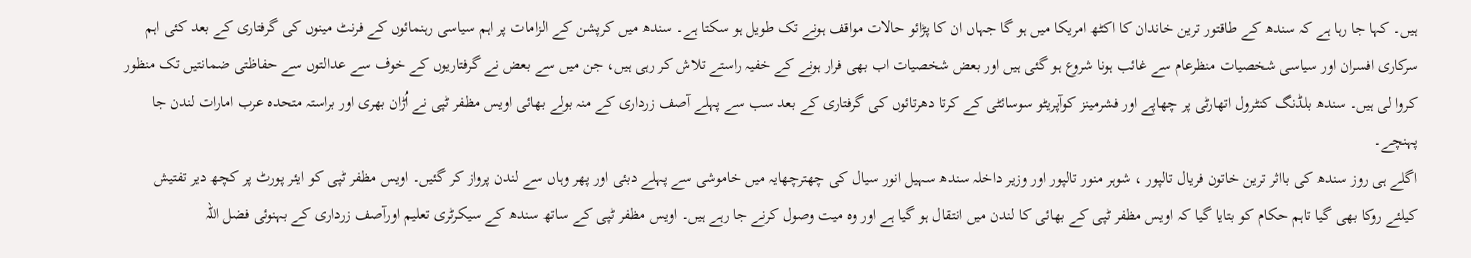ہیں۔ کہا جا رہا ہے کہ سندھ کے طاقتور ترین خاندان کا اکٹھ امریکا میں ہو گا جہاں ان کا پڑائو حالات مواقف ہونے تک طویل ہو سکتا ہے۔ سندھ میں کرپشن کے الزامات پر اہم سیاسی رہنمائوں کے فرنٹ مینوں کی گرفتاری کے بعد کئی اہم سرکاری افسران اور سیاسی شخصیات منظرعام سے غائب ہونا شروع ہو گئی ہیں اور بعض شخصیات اب بھی فرار ہونے کے خفیہ راستے تلاش کر رہی ہیں، جن میں سے بعض نے گرفتاریوں کے خوف سے عدالتوں سے حفاظتی ضمانتیں تک منظور کروا لی ہیں۔ سندھ بلڈنگ کنٹرول اتھارٹی پر چھاپے اور فشرمینز کوآپریٹو سوسائٹی کے کرتا دھرتائوں کی گرفتاری کے بعد سب سے پہلے آصف زرداری کے منہ بولے بھائی اویس مظفر ٹپی نے اُڑان بھری اور براستہ متحدہ عرب امارات لندن جا پہنچے۔
اگلے ہی روز سندھ کی بااثر ترین خاتون فریال تالپور ، شوہر منور تالپور اور وزیر داخلہ سندھ سہیل انور سیال کی چھترچھایہ میں خاموشی سے پہلے دبئی اور پھر وہاں سے لندن پرواز کر گئیں۔ اویس مظفر ٹپی کو ایئر پورٹ پر کچھ دیر تفتیش کیلئے روکا بھی گیا تاہم حکام کو بتایا گیا کہ اویس مظفر ٹپی کے بھائی کا لندن میں انتقال ہو گیا ہے اور وہ میت وصول کرنے جا رہے ہیں۔ اویس مظفر ٹپی کے ساتھ سندھ کے سیکرٹری تعلیم اورآصف زرداری کے بہنوئی فضل اللہ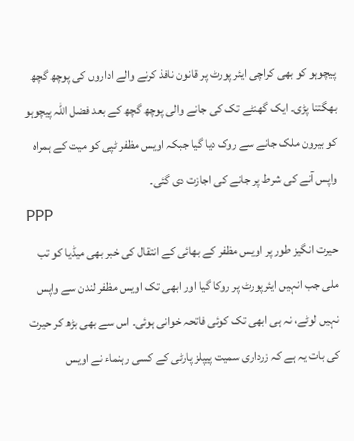پیچوہو کو بھی کراچی ایئر پورٹ پر قانون نافذ کرنے والے اداروں کی پوچھ گچھ بھگتنا پڑی۔ ایک گھنٹے تک کی جانے والی پوچھ گچھ کے بعد فضل اللہ پیچوہو کو بیرون ملک جانے سے روک دیا گیا جبکہ اویس مظفر ٹپی کو میت کے ہمراہ واپس آنے کی شرط پر جانے کی اجازت دی گئی۔
PPP
حیرت انگیز طور پر اویس مظفر کے بھائی کے انتقال کی خبر بھی میڈیا کو تب ملی جب انہیں ایئرپورٹ پر روکا گیا اور ابھی تک اویس مظفر لندن سے واپس نہیں لوٹے، نہ ہی ابھی تک کوئی فاتحہ خوانی ہوئی۔ اس سے بھی بڑھ کر حیرت کی بات یہ ہے کہ زرداری سمیت پیپلز پارٹی کے کسی رہنماء نے اویس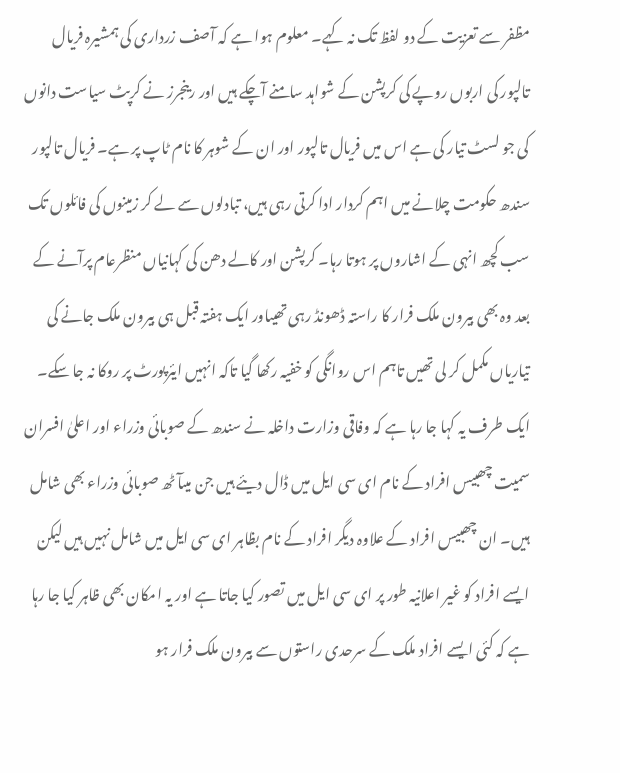مظفر سے تعزیت کے دو لفظ تک نہ کہے۔ معلوم ہوا ہے کہ آصف زرداری کی ہمشیرہ فریال تالپور کی اربوں روپے کی کرپشن کے شواہد سامنے آچکے ہیں اور رینجرز نے کرپٹ سیاست دانوں کی جو لسٹ تیار کی ہے اس میں فریال تالپور اور ان کے شوہر کا نام ٹاپ پر ہے۔ فریال تالپور سندھ حکومت چلانے میں اہم کردار ادا کرتی رہی ہیں، تبادلوں سے لے کر زمینوں کی فائلوں تک سب کچھ انہی کے اشاروں پر ہوتا رہا۔ کرپشن اور کالے دھن کی کہانیاں منظرعام پرآنے کے بعد وہ بھی بیرون ملک فرار کا راستہ ڈھونڈ رہی تھیںاور ایک ہفتہ قبل ہی بیرون ملک جانے کی تیاریاں مکمل کر لی تھیں تاہم اس روانگی کو خفیہ رکھا گیا تاکہ انہیں ایئرپورٹ پر روکا نہ جا سکے۔
ایک طرف یہ کہا جا رہا ہے کہ وفاقی وزارت داخلہ نے سندھ کے صوبائی وزراء اور اعلیٰ افسران سمیت چھبیس افراد کے نام ای سی ایل میں ڈال دیئے ہیں جن میںآٹھ صوبائی وزراء بھی شامل ہیں۔ ان چھبیس افراد کے علاوہ دیگر افراد کے نام بظاہر ای سی ایل میں شامل نہیں ہیں لیکن ایسے افراد کو غیر اعلانیہ طور پر ای سی ایل میں تصور کیا جاتا ہے اور یہ امکان بھی ظاہر کیا جا رہا ہے کہ کئی ایسے افراد ملک کے سرحدی راستوں سے بیرون ملک فرار ہو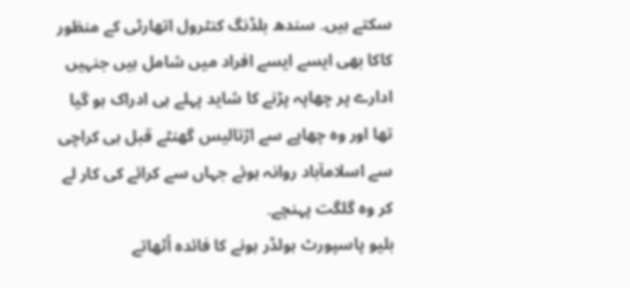سکتے ہیں۔ سندھ بلڈنگ کنٹرول اتھارٹی کے منظور کاکا بھی ایسے ایسے افراد میں شامل ہیں جنہیں ادارے پر چھاپہ پڑنے کا شاید پہلے ہی ادراک ہو گیا تھا اور وہ چھاپے سے اڑتالیس گھنٹے قبل ہی کراچی سے اسلامآباد روانہ ہوئے جہاں سے کرائے کی کار لے کر وہ گلگت پہنچے۔
بلیو پاسپورٹ ہولڈر ہونے کا فائدہ اُٹھاتے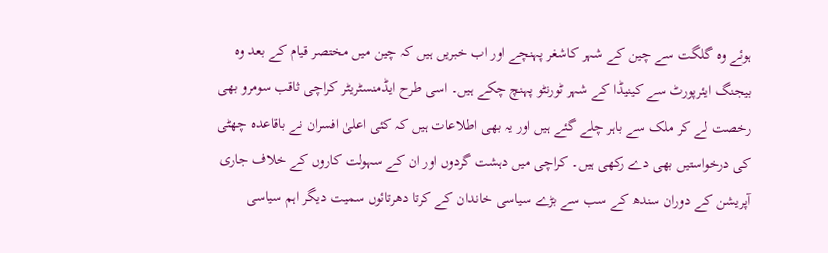ہوئے وہ گلگت سے چین کے شہر کاشغر پہنچے اور اب خبریں ہیں کہ چین میں مختصر قیام کے بعد وہ بیجنگ ایئرپورٹ سے کینیڈا کے شہر ٹورنٹو پہنچ چکے ہیں۔ اسی طرح ایڈمنسٹریٹر کراچی ثاقب سومرو بھی رخصت لے کر ملک سے باہر چلے گئے ہیں اور یہ بھی اطلاعات ہیں کہ کئی اعلیٰ افسران نے باقاعدہ چھٹی کی درخواستیں بھی دے رکھی ہیں۔ کراچی میں دہشت گردوں اور ان کے سہولت کاروں کے خلاف جاری آپریشن کے دوران سندھ کے سب سے بڑے سیاسی خاندان کے کرتا دھرتائوں سمیت دیگر اہم سیاسی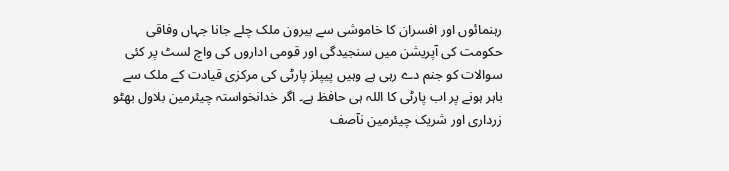رہنمائوں اور افسران کا خاموشی سے بیرون ملک چلے جانا جہاں وفاقی حکومت کی آپریشن میں سنجیدگی اور قومی اداروں کی واچ لسٹ پر کئی سوالات کو جنم دے رہی ہے وہیں پیپلز پارٹی کی مرکزی قیادت کے ملک سے باہر ہونے پر اب پارٹی کا اللہ ہی حافظ ہے۔ اگر خدانخواستہ چیئرمین بلاول بھٹو زرداری اور شریک چیئرمین نآصف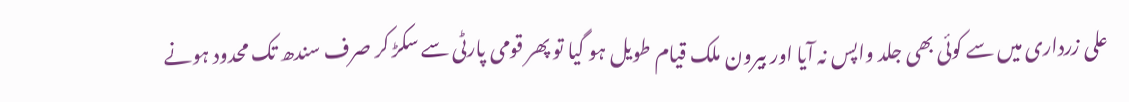علی زرداری میں سے کوئی بھی جلد واپس نہ آیا اور بیرون ملک قیام طویل ہو گیا تو پھر قومی پارٹی سے سکڑ کر صرف سندھ تک محدود ہونے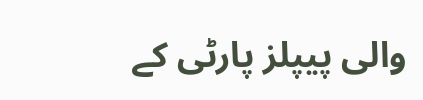والی پیپلز پارٹی کے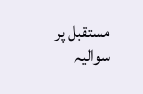مستقبل پر سوالیہ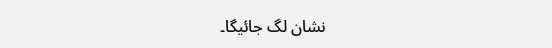نشان لگ جائیگا۔